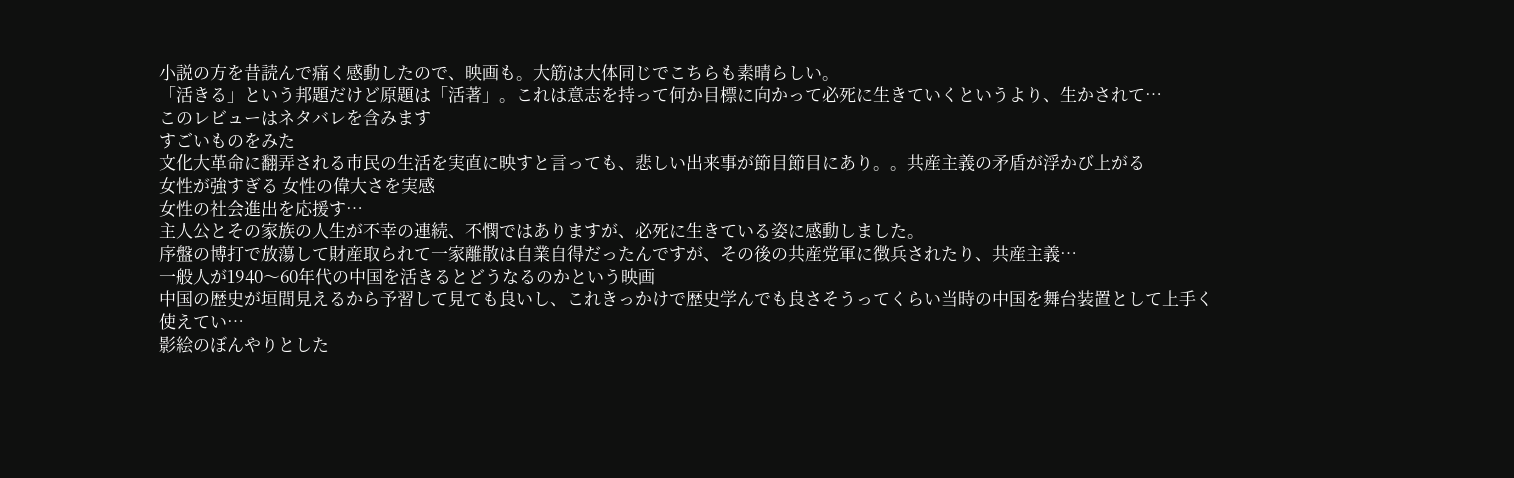小説の方を昔読んで痛く感動したので、映画も。大筋は大体同じでこちらも素晴らしい。
「活きる」という邦題だけど原題は「活著」。これは意志を持って何か目標に向かって必死に生きていくというより、生かされて…
このレビューはネタバレを含みます
すごいものをみた
文化大革命に翻弄される市民の生活を実直に映すと言っても、悲しい出来事が節目節目にあり。。共産主義の矛盾が浮かび上がる
女性が強すぎる 女性の偉大さを実感
女性の社会進出を応援す…
主人公とその家族の人生が不幸の連続、不憫ではありますが、必死に生きている姿に感動しました。
序盤の博打で放蕩して財産取られて一家離散は自業自得だったんですが、その後の共産党軍に徴兵されたり、共産主義…
一般人が1940〜60年代の中国を活きるとどうなるのかという映画
中国の歴史が垣間見えるから予習して見ても良いし、これきっかけで歴史学んでも良さそうってくらい当時の中国を舞台装置として上手く使えてい…
影絵のぼんやりとした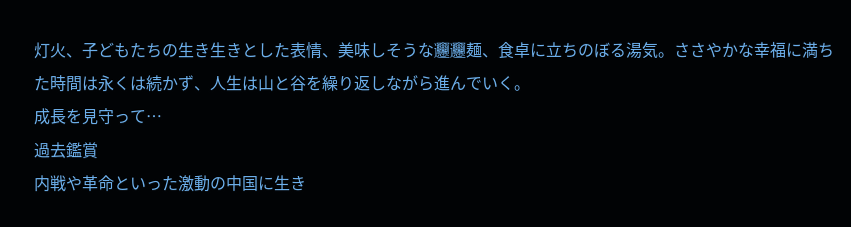灯火、子どもたちの生き生きとした表情、美味しそうな𰻞𰻞麺、食卓に立ちのぼる湯気。ささやかな幸福に満ちた時間は永くは続かず、人生は山と谷を繰り返しながら進んでいく。
成長を見守って…
過去鑑賞
内戦や革命といった激動の中国に生き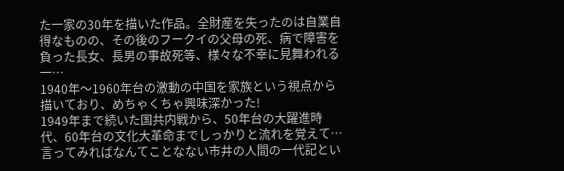た一家の30年を描いた作品。全財産を失ったのは自業自得なものの、その後のフークイの父母の死、病で障害を負った長女、長男の事故死等、様々な不幸に見舞われる一…
1940年〜1960年台の激動の中国を家族という視点から描いており、めちゃくちゃ興味深かった!
1949年まで続いた国共内戦から、50年台の大躍進時代、60年台の文化大革命までしっかりと流れを覚えて…
言ってみればなんてことなない市井の人間の一代記とい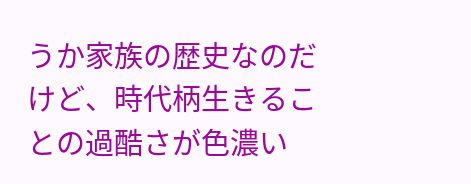うか家族の歴史なのだけど、時代柄生きることの過酷さが色濃い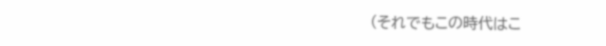(それでもこの時代はこ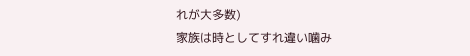れが大多数)
家族は時としてすれ違い噛み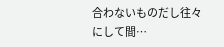合わないものだし往々にして間…